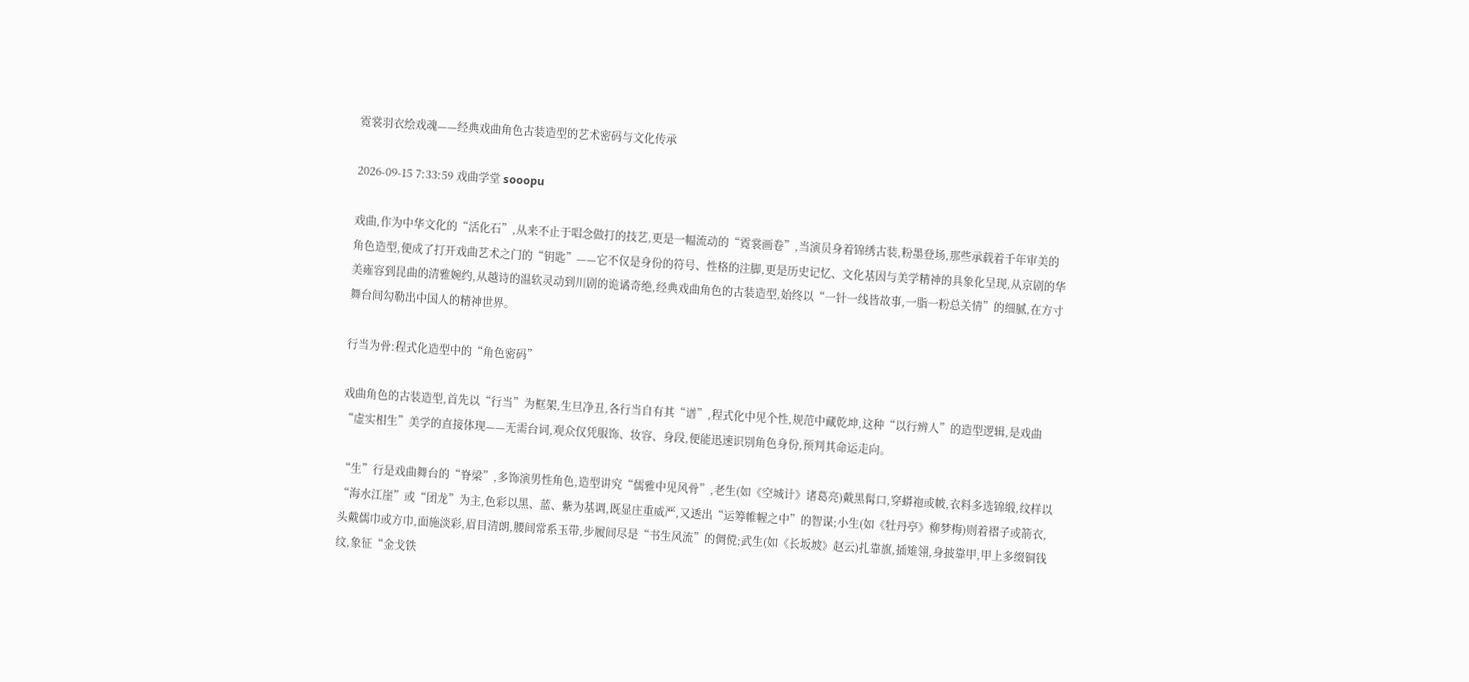霓裳羽衣绘戏魂——经典戏曲角色古装造型的艺术密码与文化传承

2026-09-15 7:33:59 戏曲学堂 sooopu

戏曲,作为中华文化的“活化石”,从来不止于唱念做打的技艺,更是一幅流动的“霓裳画卷”,当演员身着锦绣古装,粉墨登场,那些承载着千年审美的角色造型,便成了打开戏曲艺术之门的“钥匙”——它不仅是身份的符号、性格的注脚,更是历史记忆、文化基因与美学精神的具象化呈现,从京剧的华美雍容到昆曲的清雅婉约,从越诗的温软灵动到川剧的诡谲奇绝,经典戏曲角色的古装造型,始终以“一针一线皆故事,一脂一粉总关情”的细腻,在方寸舞台间勾勒出中国人的精神世界。

行当为骨:程式化造型中的“角色密码”

戏曲角色的古装造型,首先以“行当”为框架,生旦净丑,各行当自有其“谱”,程式化中见个性,规范中藏乾坤,这种“以行辨人”的造型逻辑,是戏曲“虚实相生”美学的直接体现——无需台词,观众仅凭服饰、妆容、身段,便能迅速识别角色身份,预判其命运走向。

“生”行是戏曲舞台的“脊梁”,多饰演男性角色,造型讲究“儒雅中见风骨”,老生(如《空城计》诸葛亮)戴黑髯口,穿蟒袍或帔,衣料多选锦缎,纹样以“海水江崖”或“团龙”为主,色彩以黑、蓝、紫为基调,既显庄重威严,又透出“运筹帷幄之中”的智谋;小生(如《牡丹亭》柳梦梅)则着褶子或箭衣,头戴儒巾或方巾,面施淡彩,眉目清朗,腰间常系玉带,步履间尽是“书生风流”的倜傥;武生(如《长坂坡》赵云)扎靠旗,插雉翎,身披靠甲,甲上多缀铜钱纹,象征“金戈铁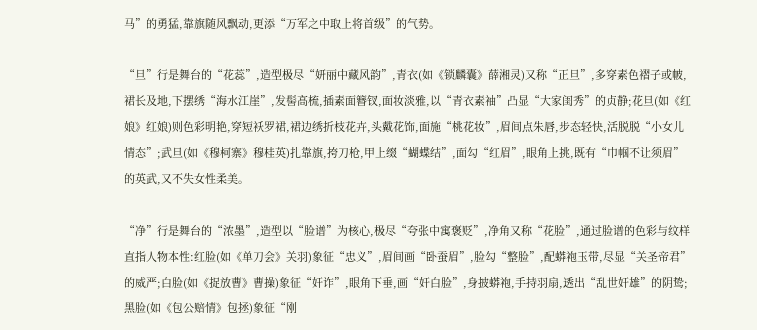马”的勇猛,靠旗随风飘动,更添“万军之中取上将首级”的气势。

“旦”行是舞台的“花蕊”,造型极尽“妍丽中藏风韵”,青衣(如《锁麟囊》薛湘灵)又称“正旦”,多穿素色褶子或帔,裙长及地,下摆绣“海水江崖”,发髻高梳,插素面簪钗,面妆淡雅,以“青衣素袖”凸显“大家闺秀”的贞静;花旦(如《红娘》红娘)则色彩明艳,穿短袄罗裙,裙边绣折枝花卉,头戴花饰,面施“桃花妆”,眉间点朱唇,步态轻快,活脱脱“小女儿情态”;武旦(如《穆柯寨》穆桂英)扎靠旗,挎刀枪,甲上缀“蝴蝶结”,面勾“红眉”,眼角上挑,既有“巾帼不让须眉”的英武,又不失女性柔美。

“净”行是舞台的“浓墨”,造型以“脸谱”为核心,极尽“夸张中寓褒贬”,净角又称“花脸”,通过脸谱的色彩与纹样直指人物本性:红脸(如《单刀会》关羽)象征“忠义”,眉间画“卧蚕眉”,脸勾“整脸”,配蟒袍玉带,尽显“关圣帝君”的威严;白脸(如《捉放曹》曹操)象征“奸诈”,眼角下垂,画“奸白脸”,身披蟒袍,手持羽扇,透出“乱世奸雄”的阴鸷;黑脸(如《包公赔情》包拯)象征“刚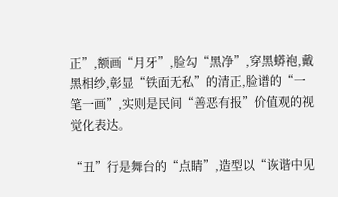正”,额画“月牙”,脸勾“黑净”,穿黑蟒袍,戴黑相纱,彰显“铁面无私”的清正,脸谱的“一笔一画”,实则是民间“善恶有报”价值观的视觉化表达。

“丑”行是舞台的“点睛”,造型以“诙谐中见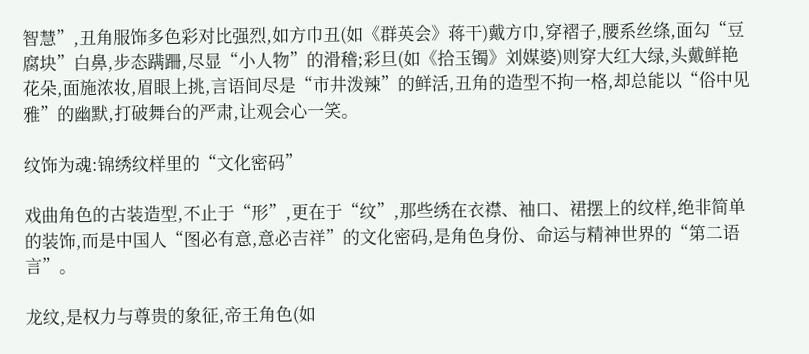智慧”,丑角服饰多色彩对比强烈,如方巾丑(如《群英会》蒋干)戴方巾,穿褶子,腰系丝绦,面勾“豆腐块”白鼻,步态蹒跚,尽显“小人物”的滑稽;彩旦(如《拾玉镯》刘媒婆)则穿大红大绿,头戴鲜艳花朵,面施浓妆,眉眼上挑,言语间尽是“市井泼辣”的鲜活,丑角的造型不拘一格,却总能以“俗中见雅”的幽默,打破舞台的严肃,让观会心一笑。

纹饰为魂:锦绣纹样里的“文化密码”

戏曲角色的古装造型,不止于“形”,更在于“纹”,那些绣在衣襟、袖口、裙摆上的纹样,绝非简单的装饰,而是中国人“图必有意,意必吉祥”的文化密码,是角色身份、命运与精神世界的“第二语言”。

龙纹,是权力与尊贵的象征,帝王角色(如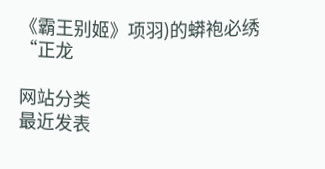《霸王别姬》项羽)的蟒袍必绣“正龙

网站分类
最近发表